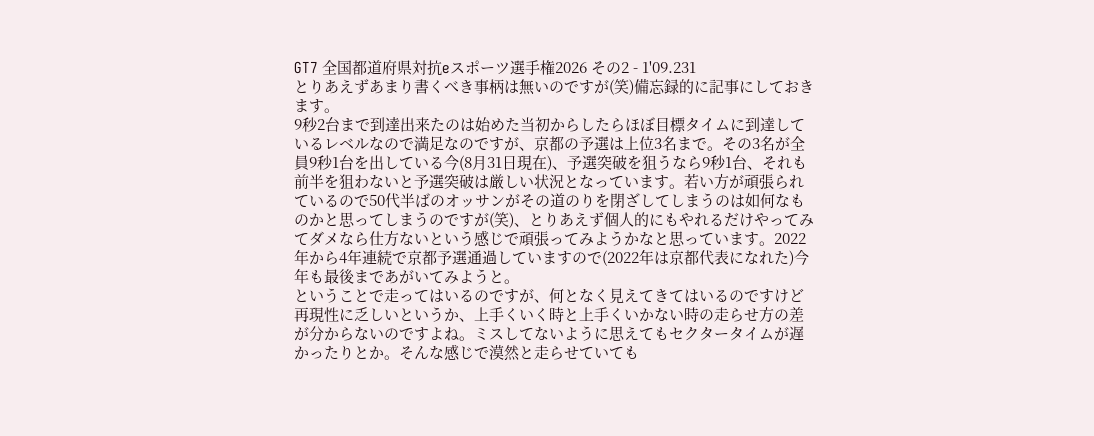GT7 全国都道府県対抗eスポーツ選手権2026 その2 - 1'09.231
とりあえずあまり書くべき事柄は無いのですが(笑)備忘録的に記事にしておきます。
9秒2台まで到達出来たのは始めた当初からしたらほぼ目標タイムに到達しているレベルなので満足なのですが、京都の予選は上位3名まで。その3名が全員9秒1台を出している今(8月31日現在)、予選突破を狙うなら9秒1台、それも前半を狙わないと予選突破は厳しい状況となっています。若い方が頑張られているので50代半ばのオッサンがその道のりを閉ざしてしまうのは如何なものかと思ってしまうのですが(笑)、とりあえず個人的にもやれるだけやってみてダメなら仕方ないという感じで頑張ってみようかなと思っています。2022年から4年連続で京都予選通過していますので(2022年は京都代表になれた)今年も最後まであがいてみようと。
ということで走ってはいるのですが、何となく見えてきてはいるのですけど再現性に乏しいというか、上手くいく時と上手くいかない時の走らせ方の差が分からないのですよね。ミスしてないように思えてもセクタータイムが遅かったりとか。そんな感じで漠然と走らせていても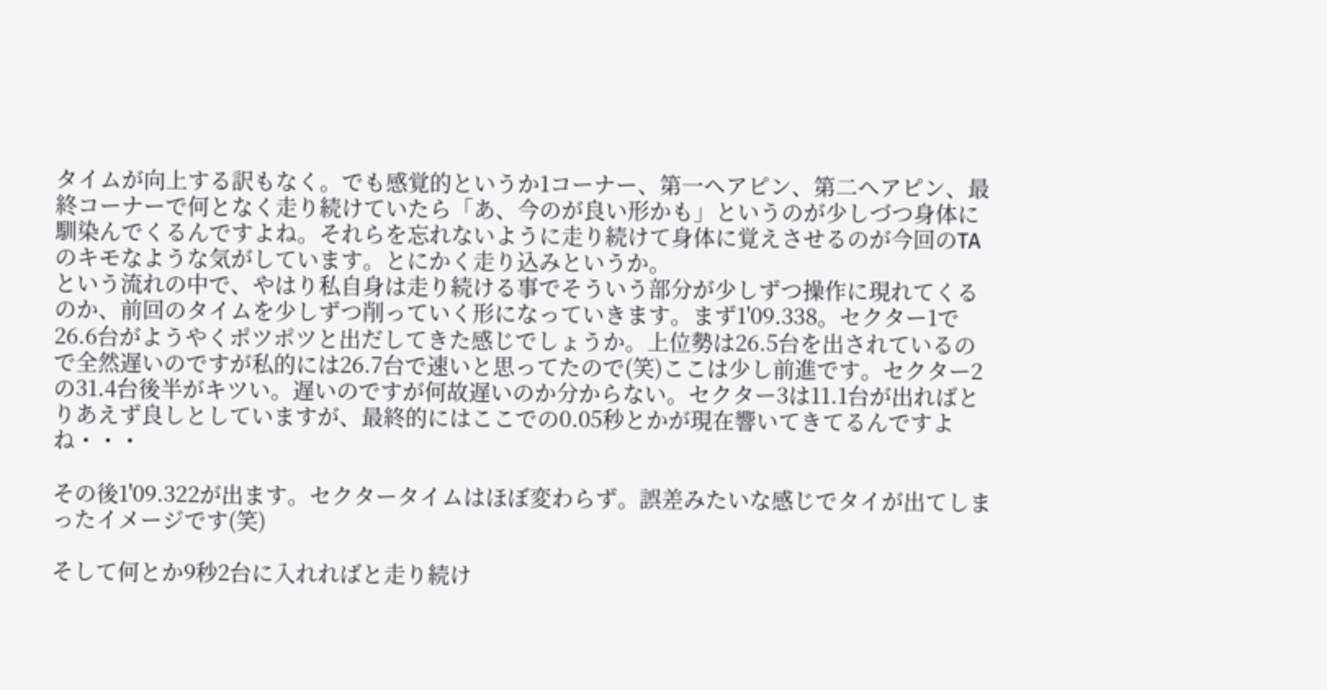タイムが向上する訳もなく。でも感覚的というか1コーナー、第一ヘアピン、第二ヘアピン、最終コーナーで何となく走り続けていたら「あ、今のが良い形かも」というのが少しづつ身体に馴染んでくるんですよね。それらを忘れないように走り続けて身体に覚えさせるのが今回のTAのキモなような気がしています。とにかく走り込みというか。
という流れの中で、やはり私自身は走り続ける事でそういう部分が少しずつ操作に現れてくるのか、前回のタイムを少しずつ削っていく形になっていきます。まず1'09.338。セクター1で26.6台がようやくポツポツと出だしてきた感じでしょうか。上位勢は26.5台を出されているので全然遅いのですが私的には26.7台で速いと思ってたので(笑)ここは少し前進です。セクター2の31.4台後半がキツい。遅いのですが何故遅いのか分からない。セクター3は11.1台が出ればとりあえず良しとしていますが、最終的にはここでの0.05秒とかが現在響いてきてるんですよね・・・

その後1'09.322が出ます。セクタータイムはほぼ変わらず。誤差みたいな感じでタイが出てしまったイメージです(笑)

そして何とか9秒2台に入れればと走り続け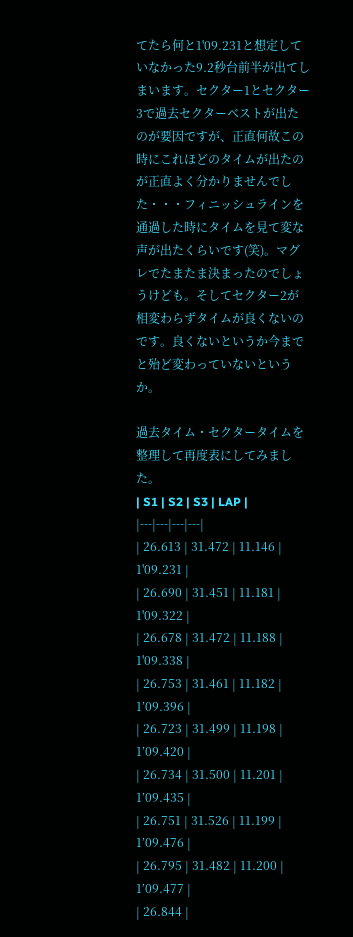てたら何と1'09.231と想定していなかった9.2秒台前半が出てしまいます。セクター1とセクター3で過去セクターベストが出たのが要因ですが、正直何故この時にこれほどのタイムが出たのが正直よく分かりませんでした・・・フィニッシュラインを通過した時にタイムを見て変な声が出たくらいです(笑)。マグレでたまたま決まったのでしょうけども。そしてセクター2が相変わらずタイムが良くないのです。良くないというか今までと殆ど変わっていないというか。

過去タイム・セクタータイムを整理して再度表にしてみました。
| S1 | S2 | S3 | LAP |
|---|---|---|---|
| 26.613 | 31.472 | 11.146 | 1'09.231 |
| 26.690 | 31.451 | 11.181 | 1'09.322 |
| 26.678 | 31.472 | 11.188 | 1'09.338 |
| 26.753 | 31.461 | 11.182 | 1’09.396 |
| 26.723 | 31.499 | 11.198 | 1’09.420 |
| 26.734 | 31.500 | 11.201 | 1’09.435 |
| 26.751 | 31.526 | 11.199 | 1’09.476 |
| 26.795 | 31.482 | 11.200 | 1’09.477 |
| 26.844 |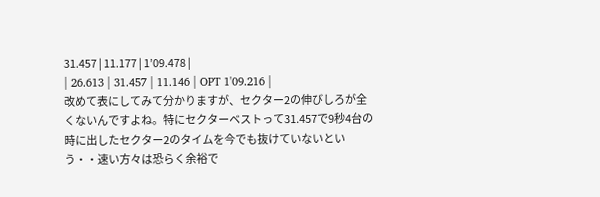31.457 | 11.177 | 1’09.478 |
| 26.613 | 31.457 | 11.146 | OPT 1'09.216 |
改めて表にしてみて分かりますが、セクター2の伸びしろが全くないんですよね。特にセクターベストって31.457で9秒4台の時に出したセクター2のタイムを今でも抜けていないという・・速い方々は恐らく余裕で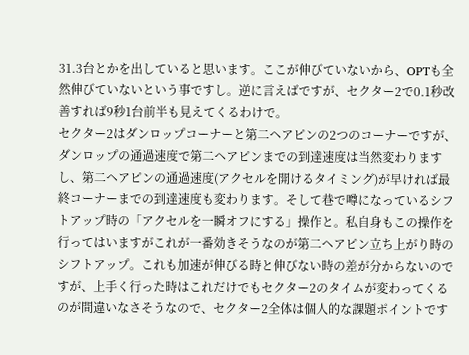31.3台とかを出していると思います。ここが伸びていないから、OPTも全然伸びていないという事ですし。逆に言えばですが、セクター2で0.1秒改善すれば9秒1台前半も見えてくるわけで。
セクター2はダンロップコーナーと第二ヘアピンの2つのコーナーですが、ダンロップの通過速度で第二ヘアピンまでの到達速度は当然変わりますし、第二ヘアピンの通過速度(アクセルを開けるタイミング)が早ければ最終コーナーまでの到達速度も変わります。そして巷で噂になっているシフトアップ時の「アクセルを一瞬オフにする」操作と。私自身もこの操作を行ってはいますがこれが一番効きそうなのが第二ヘアピン立ち上がり時のシフトアップ。これも加速が伸びる時と伸びない時の差が分からないのですが、上手く行った時はこれだけでもセクター2のタイムが変わってくるのが間違いなさそうなので、セクター2全体は個人的な課題ポイントです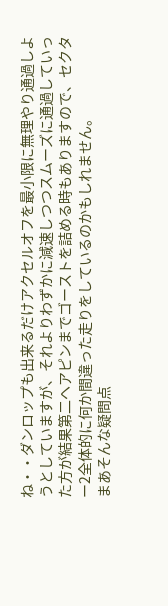ね・・ダンロップも出来るだけアクセルオフを最小限に無理やり通過しようとしていますが、それよりわずかに減速しつつスムーズに通過していった方が結果第二ヘアピンまでゴーストを詰める時もありますので、セクター2全体的に何か間違った走りをしているのかもしれません。
まあそんな疑問点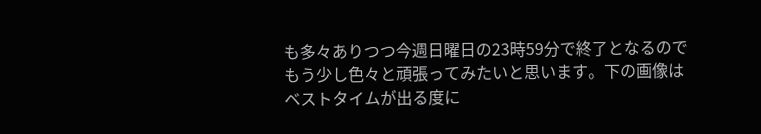も多々ありつつ今週日曜日の23時59分で終了となるのでもう少し色々と頑張ってみたいと思います。下の画像はベストタイムが出る度に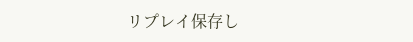リプレイ保存し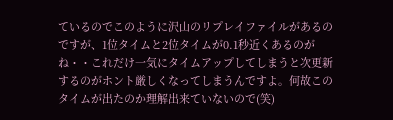ているのでこのように沢山のリプレイファイルがあるのですが、1位タイムと2位タイムが0.1秒近くあるのがね・・これだけ一気にタイムアップしてしまうと次更新するのがホント厳しくなってしまうんですよ。何故このタイムが出たのか理解出来ていないので(笑)